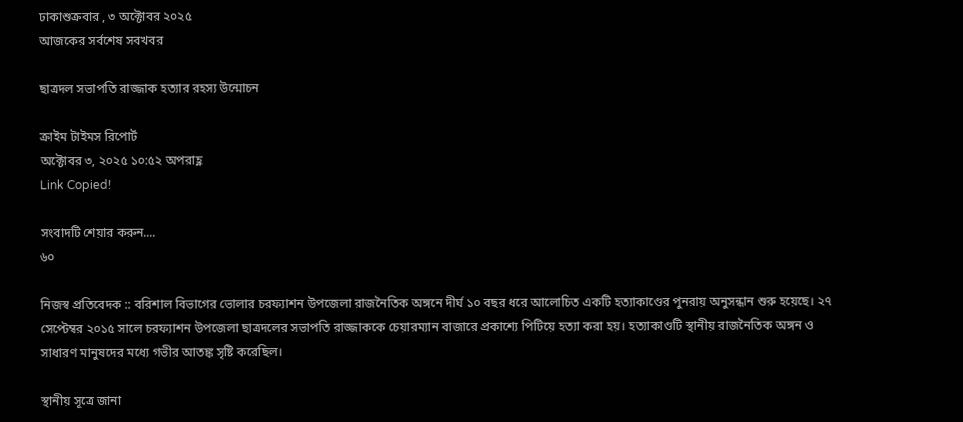ঢাকাশুক্রবার , ৩ অক্টোবর ২০২৫
আজকের সর্বশেষ সবখবর

ছাত্রদল সভাপতি রাজ্জাক হত্যার রহস্য উন্মোচন

ক্রাইম টাইমস রিপোর্ট
অক্টোবর ৩, ২০২৫ ১০:৫২ অপরাহ্ণ
Link Copied!

সংবাদটি শেয়ার করুন....
৬০

নিজস্ব প্রতিবেদক :: বরিশাল বিভাগের ভোলার চরফ্যাশন উপজেলা রাজনৈতিক অঙ্গনে দীর্ঘ ১০ বছর ধরে আলোচিত একটি হত্যাকাণ্ডের পুনরায় অনুসন্ধান শুরু হয়েছে। ২৭ সেপ্টেম্বর ২০১৫ সালে চরফ্যাশন উপজেলা ছাত্রদলের সভাপতি রাজ্জাককে চেয়ারম্যান বাজারে প্রকাশ্যে পিটিয়ে হত্যা করা হয়। হত্যাকাণ্ডটি স্থানীয় রাজনৈতিক অঙ্গন ও সাধারণ মানুষদের মধ্যে গভীর আতঙ্ক সৃষ্টি করেছিল।

স্থানীয় সূত্রে জানা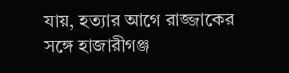যায়, হত্যার আগে রাজ্জাকের সঙ্গে হাজারীগঞ্জ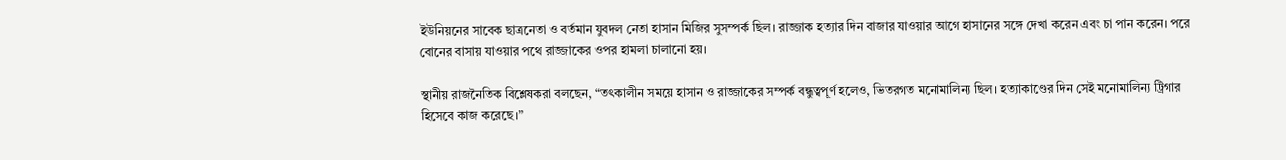ইউনিয়নের সাবেক ছাত্রনেতা ও বর্তমান যুবদল নেতা হাসান মিজির সুসম্পর্ক ছিল। রাজ্জাক হত্যার দিন বাজার যাওয়ার আগে হাসানের সঙ্গে দেখা করেন এবং চা পান করেন। পরে বোনের বাসায় যাওয়ার পথে রাজ্জাকের ওপর হামলা চালানো হয়।

স্থানীয় রাজনৈতিক বিশ্লেষকরা বলছেন, “তৎকালীন সময়ে হাসান ও রাজ্জাকের সম্পর্ক বন্ধুত্বপূর্ণ হলেও, ভিতরগত মনোমালিন্য ছিল। হত্যাকাণ্ডের দিন সেই মনোমালিন্য ট্রিগার হিসেবে কাজ করেছে।”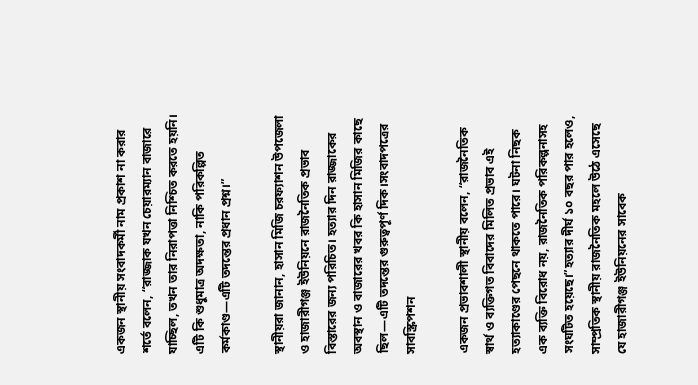একজন স্থানীয় সংবাদকর্মী নাম প্রকাশ না করার শর্তে বলেন, “রাজ্জাক যখন চেয়ারম্যান বাজারে যাচ্ছিল, তখন তার নিরাপত্তা নিশ্চিত করতে হয়নি। এটি কি শুধুমাত্র অদক্ষতা, নাকি পরিকল্পিত কর্মকাণ্ড—এটি তদন্তের প্রধান প্রশ্ন।”

স্থানীয়রা জানান, হাসান মিজি চরফ্যাশন উপজেলা ও হাজারীগঞ্জ ইউনিয়নে রাজনৈতিক প্রভাব বিস্তারের জন্য পরিচিত। হত্যার দিন রাজ্জাকের অবস্থান ও বাজারের খবর কি হাসান মিজির কাছে ছিল—এটি তদন্তের গুরুত্বপূর্ণ দিক।সংবাদপত্রের সাবস্ক্রিপশন

একজন প্রভাবশালী স্থানীয় বলেন, “রাজনৈতিক স্বার্থ ও ব্যক্তিগত বিবাদের মিলিত প্রভাব এই হত্যাকাণ্ডের পেছনে থাকতে পারে। ঘটনা নিছক এক ব্যক্তি বিরোধ নয়, রাজনৈতিক পরিকল্পনাসহ সংঘটিত হয়েছে।”হত্যার দীর্ঘ ১০ বছর পার হলেও, সাম্প্রতিক স্থানীয় রাজনৈতিক মহলে উঠে এসেছে যে হাজারীগঞ্জ ইউনিয়নের সাবেক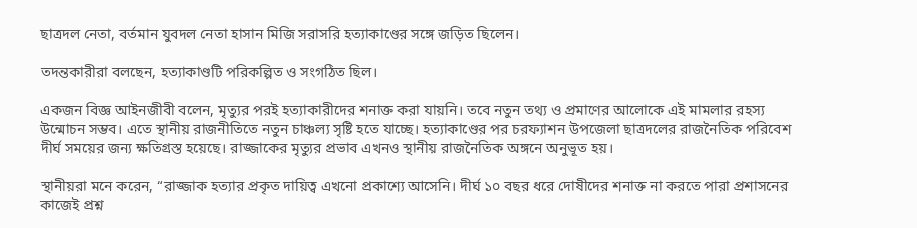ছাত্রদল নেতা, বর্তমান যুবদল নেতা হাসান মিজি সরাসরি হত্যাকাণ্ডের সঙ্গে জড়িত ছিলেন।

তদন্তকারীরা বলছেন, হত্যাকাণ্ডটি পরিকল্পিত ও সংগঠিত ছিল।

একজন বিজ্ঞ আইনজীবী বলেন, মৃত্যুর পরই হত্যাকারীদের শনাক্ত করা যায়নি। তবে নতুন তথ্য ও প্রমাণের আলোকে এই মামলার রহস্য উন্মোচন সম্ভব। এতে স্থানীয় রাজনীতিতে নতুন চাঞ্চল্য সৃষ্টি হতে যাচ্ছে। হত্যাকাণ্ডের পর চরফ্যাশন উপজেলা ছাত্রদলের রাজনৈতিক পরিবেশ দীর্ঘ সময়ের জন্য ক্ষতিগ্রস্ত হয়েছে। রাজ্জাকের মৃত্যুর প্রভাব এখনও স্থানীয় রাজনৈতিক অঙ্গনে অনুভূত হয়।

স্থানীয়রা মনে করেন, “রাজ্জাক হত্যার প্রকৃত দায়িত্ব এখনো প্রকাশ্যে আসেনি। দীর্ঘ ১০ বছর ধরে দোষীদের শনাক্ত না করতে পারা প্রশাসনের কাজেই প্রশ্ন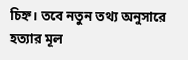চিহ্ন। তবে নতুন তথ্য অনুসারে হত্যার মূল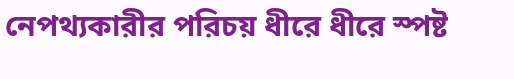নেপথ্যকারীর পরিচয় ধীরে ধীরে স্পষ্ট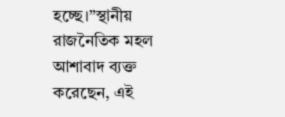হচ্ছে।”স্থানীয় রাজনৈতিক মহল আশাবাদ ব্যক্ত করেছেন, এই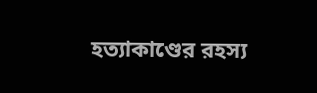হত্যাকাণ্ডের রহস্য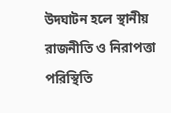উদ্ঘাটন হলে স্থানীয় রাজনীতি ও নিরাপত্তা পরিস্থিতি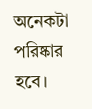অনেকটা পরিষ্কার হবে।